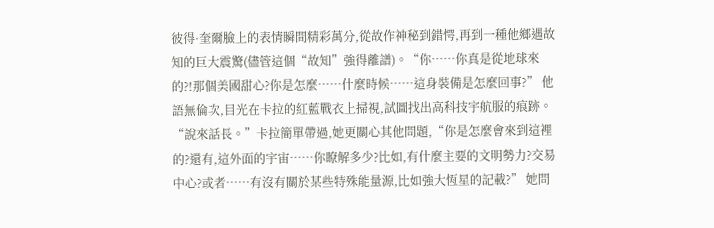彼得·奎爾臉上的表情瞬間精彩萬分,從故作神秘到錯愕,再到一種他鄉遇故知的巨大震驚(儘管這個“故知”強得離譜)。“你……你真是從地球來的?!那個美國甜心?你是怎麼……什麼時候……這身裝備是怎麼回事?” 他語無倫次,目光在卡拉的紅藍戰衣上掃視,試圖找出高科技宇航服的痕跡。
“說來話長。”卡拉簡單帶過,她更關心其他問題,“你是怎麼會來到這裡的?還有,這外面的宇宙……你瞭解多少?比如,有什麼主要的文明勢力?交易中心?或者……有沒有關於某些特殊能量源,比如強大恆星的記載?” 她問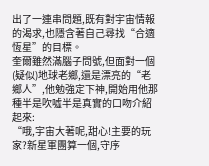出了一連串問題,既有對宇宙情報的渴求,也隱含著自己尋找“合適恆星”的目標。
奎爾雖然滿腦子問號,但面對一個(疑似)地球老鄉,還是漂亮的“老鄉人”,他勉強定下神,開始用他那種半是吹噓半是真實的口吻介紹起來:
“哦,宇宙大著呢,甜心!主要的玩家?新星軍團算一個,守序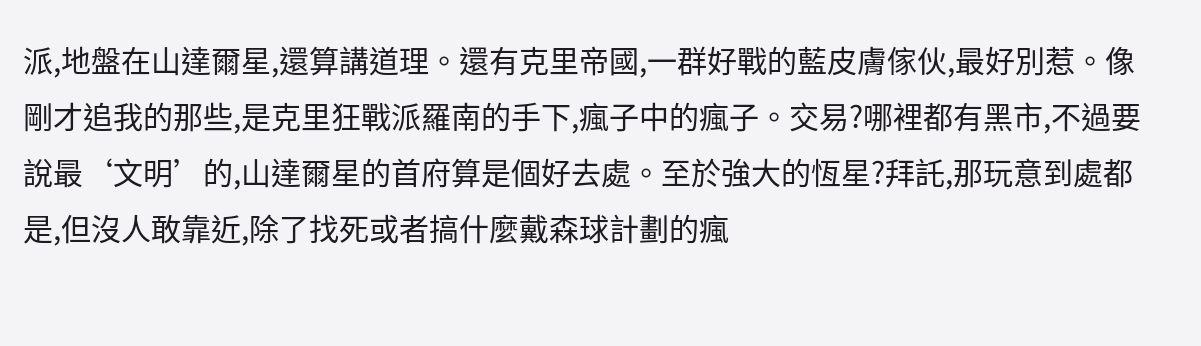派,地盤在山達爾星,還算講道理。還有克里帝國,一群好戰的藍皮膚傢伙,最好別惹。像剛才追我的那些,是克里狂戰派羅南的手下,瘋子中的瘋子。交易?哪裡都有黑市,不過要說最‘文明’的,山達爾星的首府算是個好去處。至於強大的恆星?拜託,那玩意到處都是,但沒人敢靠近,除了找死或者搞什麼戴森球計劃的瘋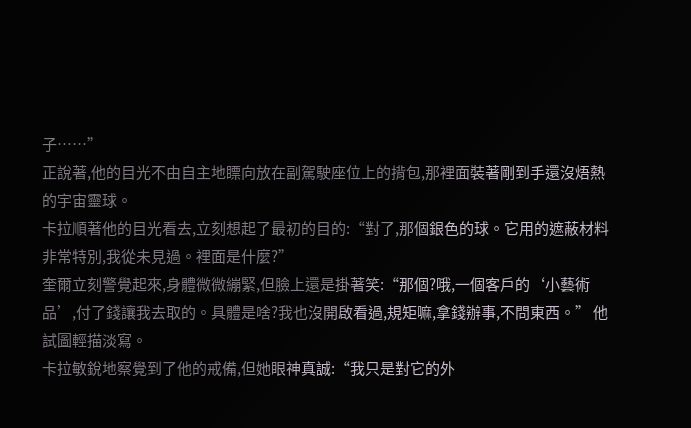子……”
正說著,他的目光不由自主地瞟向放在副駕駛座位上的揹包,那裡面裝著剛到手還沒焐熱的宇宙靈球。
卡拉順著他的目光看去,立刻想起了最初的目的:“對了,那個銀色的球。它用的遮蔽材料非常特別,我從未見過。裡面是什麼?”
奎爾立刻警覺起來,身體微微繃緊,但臉上還是掛著笑:“那個?哦,一個客戶的‘小藝術品’,付了錢讓我去取的。具體是啥?我也沒開啟看過,規矩嘛,拿錢辦事,不問東西。” 他試圖輕描淡寫。
卡拉敏銳地察覺到了他的戒備,但她眼神真誠:“我只是對它的外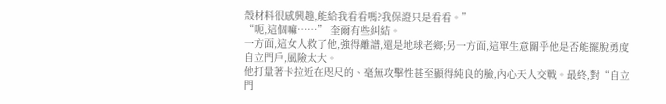殼材料很感興趣,能給我看看嗎?我保證只是看看。”
“呃,這個嘛……” 奎爾有些糾結。
一方面,這女人救了他,強得離譜,還是地球老鄉;另一方面,這單生意關乎他是否能擺脫勇度自立門戶,風險太大。
他打量著卡拉近在咫尺的、毫無攻擊性甚至顯得純良的臉,內心天人交戰。最終,對“自立門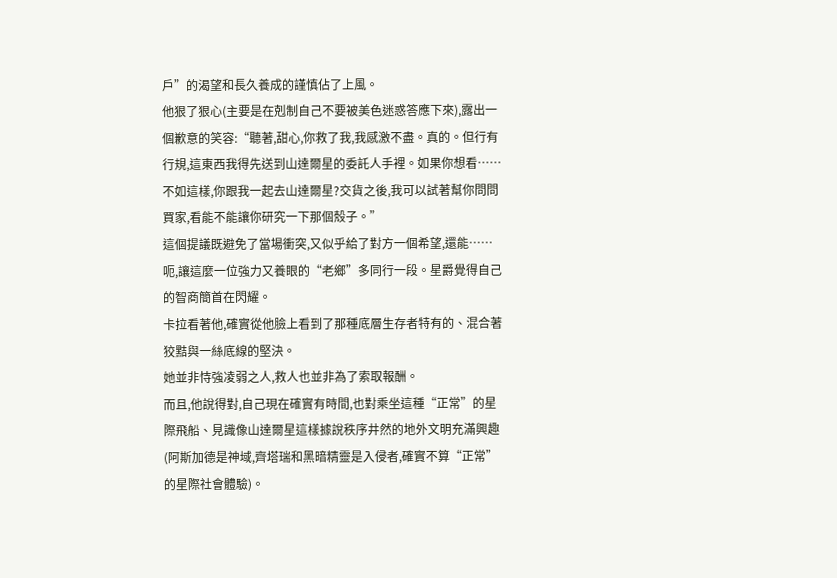戶”的渴望和長久養成的謹慎佔了上風。
他狠了狠心(主要是在剋制自己不要被美色迷惑答應下來),露出一個歉意的笑容:“聽著,甜心,你救了我,我感激不盡。真的。但行有行規,這東西我得先送到山達爾星的委託人手裡。如果你想看……不如這樣,你跟我一起去山達爾星?交貨之後,我可以試著幫你問問買家,看能不能讓你研究一下那個殼子。”
這個提議既避免了當場衝突,又似乎給了對方一個希望,還能……呃,讓這麼一位強力又養眼的“老鄉”多同行一段。星爵覺得自己的智商簡首在閃耀。
卡拉看著他,確實從他臉上看到了那種底層生存者特有的、混合著狡黠與一絲底線的堅決。
她並非恃強凌弱之人,救人也並非為了索取報酬。
而且,他說得對,自己現在確實有時間,也對乘坐這種“正常”的星際飛船、見識像山達爾星這樣據說秩序井然的地外文明充滿興趣(阿斯加德是神域,齊塔瑞和黑暗精靈是入侵者,確實不算“正常”的星際社會體驗)。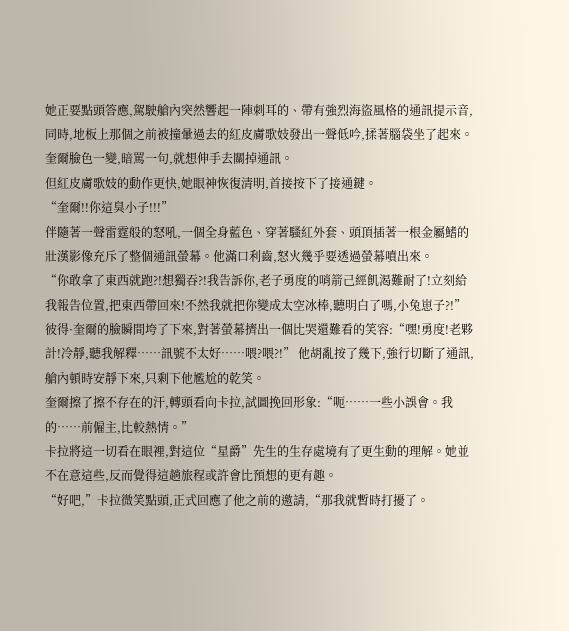她正要點頭答應,駕駛艙內突然響起一陣刺耳的、帶有強烈海盜風格的通訊提示音,同時,地板上那個之前被撞暈過去的紅皮膚歌妓發出一聲低吟,揉著腦袋坐了起來。
奎爾臉色一變,暗罵一句,就想伸手去關掉通訊。
但紅皮膚歌妓的動作更快,她眼神恢復清明,首接按下了接通鍵。
“奎爾!!你這臭小子!!!”
伴隨著一聲雷霆般的怒吼,一個全身藍色、穿著騷紅外套、頭頂插著一根金屬鰭的壯漢影像充斥了整個通訊螢幕。他滿口利齒,怒火幾乎要透過螢幕噴出來。
“你敢拿了東西就跑?!想獨吞?!我告訴你,老子勇度的哨箭己經飢渴難耐了!立刻給我報告位置,把東西帶回來!不然我就把你變成太空冰棒,聽明白了嗎,小兔崽子?!”
彼得·奎爾的臉瞬間垮了下來,對著螢幕擠出一個比哭還難看的笑容:“嘿!勇度!老夥計!冷靜,聽我解釋……訊號不太好……喂?喂?!” 他胡亂按了幾下,強行切斷了通訊,艙內頓時安靜下來,只剩下他尷尬的乾笑。
奎爾擦了擦不存在的汗,轉頭看向卡拉,試圖挽回形象:“呃……一些小誤會。我的……前僱主,比較熱情。”
卡拉將這一切看在眼裡,對這位“星爵”先生的生存處境有了更生動的理解。她並不在意這些,反而覺得這趟旅程或許會比預想的更有趣。
“好吧,”卡拉微笑點頭,正式回應了他之前的邀請,“那我就暫時打擾了。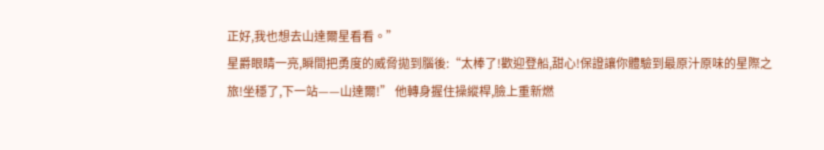正好,我也想去山達爾星看看。”
星爵眼睛一亮,瞬間把勇度的威脅拋到腦後:“太棒了!歡迎登船,甜心!保證讓你體驗到最原汁原味的星際之旅!坐穩了,下一站——山達爾!” 他轉身握住操縱桿,臉上重新燃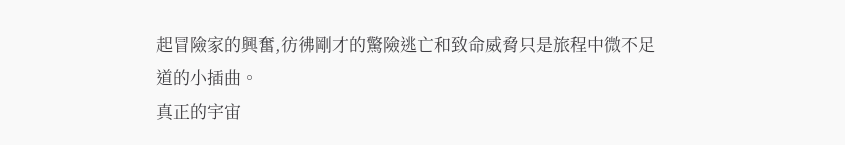起冒險家的興奮,彷彿剛才的驚險逃亡和致命威脅只是旅程中微不足道的小插曲。
真正的宇宙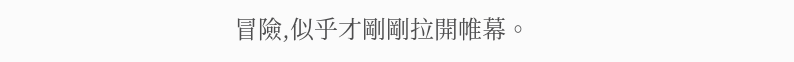冒險,似乎才剛剛拉開帷幕。